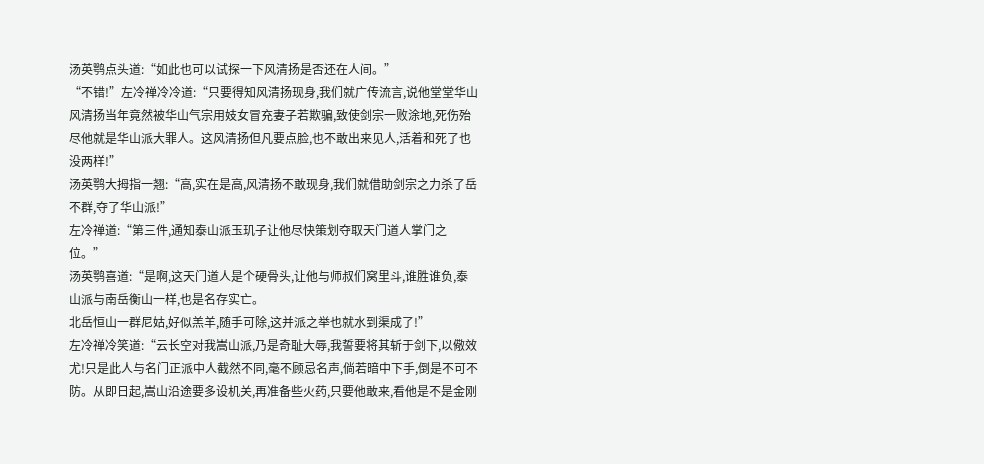汤英鹗点头道:“如此也可以试探一下风清扬是否还在人间。”
“不错!”左冷禅冷冷道:“只要得知风清扬现身,我们就广传流言,说他堂堂华山风清扬当年竟然被华山气宗用妓女冒充妻子若欺骗,致使剑宗一败涂地,死伤殆尽他就是华山派大罪人。这风清扬但凡要点脸,也不敢出来见人,活着和死了也没两样!”
汤英鹗大拇指一翘:“高,实在是高,风清扬不敢现身,我们就借助剑宗之力杀了岳不群,夺了华山派!”
左冷禅道:“第三件,通知泰山派玉玑子让他尽快策划夺取天门道人掌门之位。”
汤英鹗喜道:“是啊,这天门道人是个硬骨头,让他与师叔们窝里斗,谁胜谁负,泰山派与南岳衡山一样,也是名存实亡。
北岳恒山一群尼姑,好似羔羊,随手可除,这并派之举也就水到渠成了!”
左冷禅冷笑道:“云长空对我嵩山派,乃是奇耻大辱,我誓要将其斩于剑下,以儆效尤!只是此人与名门正派中人截然不同,毫不顾忌名声,倘若暗中下手,倒是不可不防。从即日起,嵩山沿途要多设机关,再准备些火药,只要他敢来,看他是不是金刚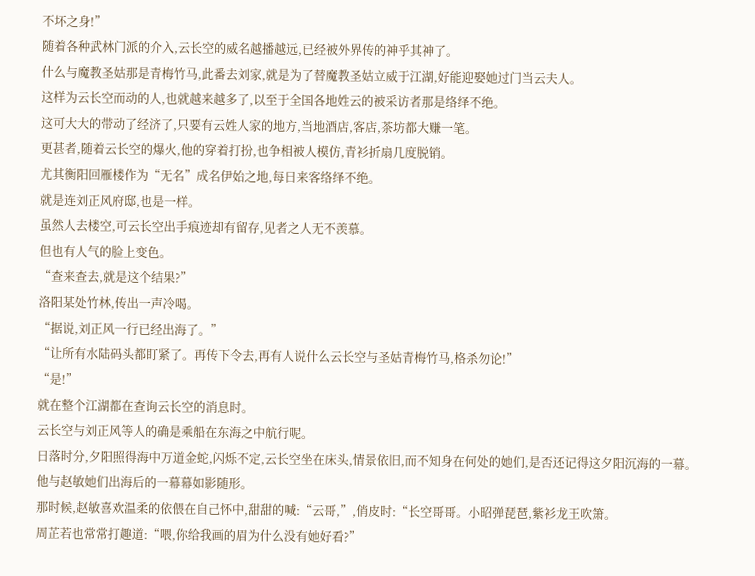不坏之身!”
随着各种武林门派的介入,云长空的威名越播越远,已经被外界传的神乎其神了。
什么与魔教圣姑那是青梅竹马,此番去刘家,就是为了替魔教圣姑立威于江湖,好能迎娶她过门当云夫人。
这样为云长空而动的人,也就越来越多了,以至于全国各地姓云的被采访者那是络绎不绝。
这可大大的带动了经济了,只要有云姓人家的地方,当地酒店,客店,茶坊都大赚一笔。
更甚者,随着云长空的爆火,他的穿着打扮,也争相被人模仿,青衫折扇几度脱销。
尤其衡阳回雁楼作为“无名”成名伊始之地,每日来客络绎不绝。
就是连刘正风府邸,也是一样。
虽然人去楼空,可云长空出手痕迹却有留存,见者之人无不羡慕。
但也有人气的脸上变色。
“查来查去,就是这个结果?”
洛阳某处竹林,传出一声冷喝。
“据说,刘正风一行已经出海了。”
“让所有水陆码头都盯紧了。再传下令去,再有人说什么云长空与圣姑青梅竹马,格杀勿论!”
“是!”
就在整个江湖都在查询云长空的消息时。
云长空与刘正风等人的确是乘船在东海之中航行呢。
日落时分,夕阳照得海中万道金蛇,闪烁不定,云长空坐在床头,情景依旧,而不知身在何处的她们,是否还记得这夕阳沉海的一幕。
他与赵敏她们出海后的一幕幕如影随形。
那时候,赵敏喜欢温柔的依偎在自己怀中,甜甜的喊:“云哥,”,俏皮时:“长空哥哥。小昭弹琵琶,紫衫龙王吹箫。
周芷若也常常打趣道:“喂,你给我画的眉为什么没有她好看?”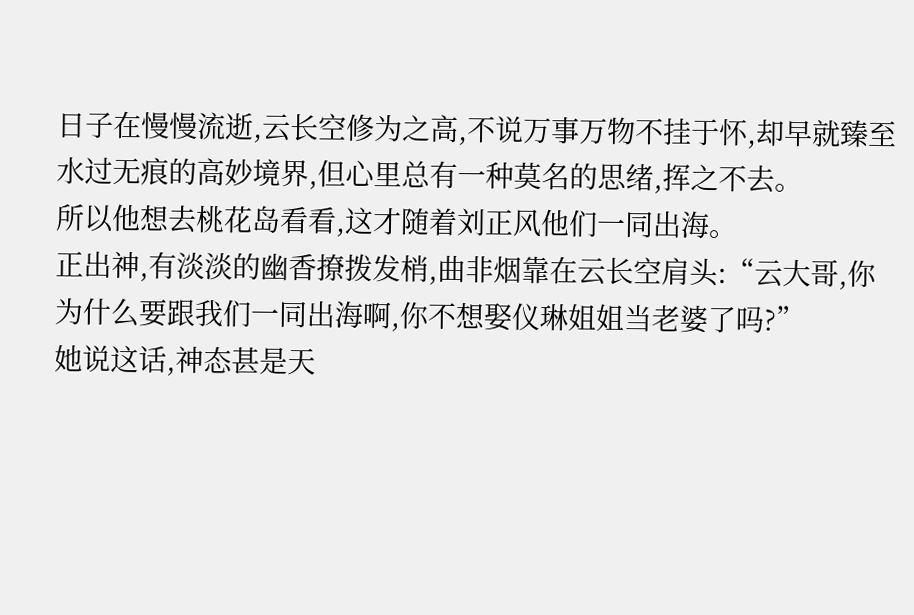日子在慢慢流逝,云长空修为之高,不说万事万物不挂于怀,却早就臻至水过无痕的高妙境界,但心里总有一种莫名的思绪,挥之不去。
所以他想去桃花岛看看,这才随着刘正风他们一同出海。
正出神,有淡淡的幽香撩拨发梢,曲非烟靠在云长空肩头:“云大哥,你为什么要跟我们一同出海啊,你不想娶仪琳姐姐当老婆了吗?”
她说这话,神态甚是天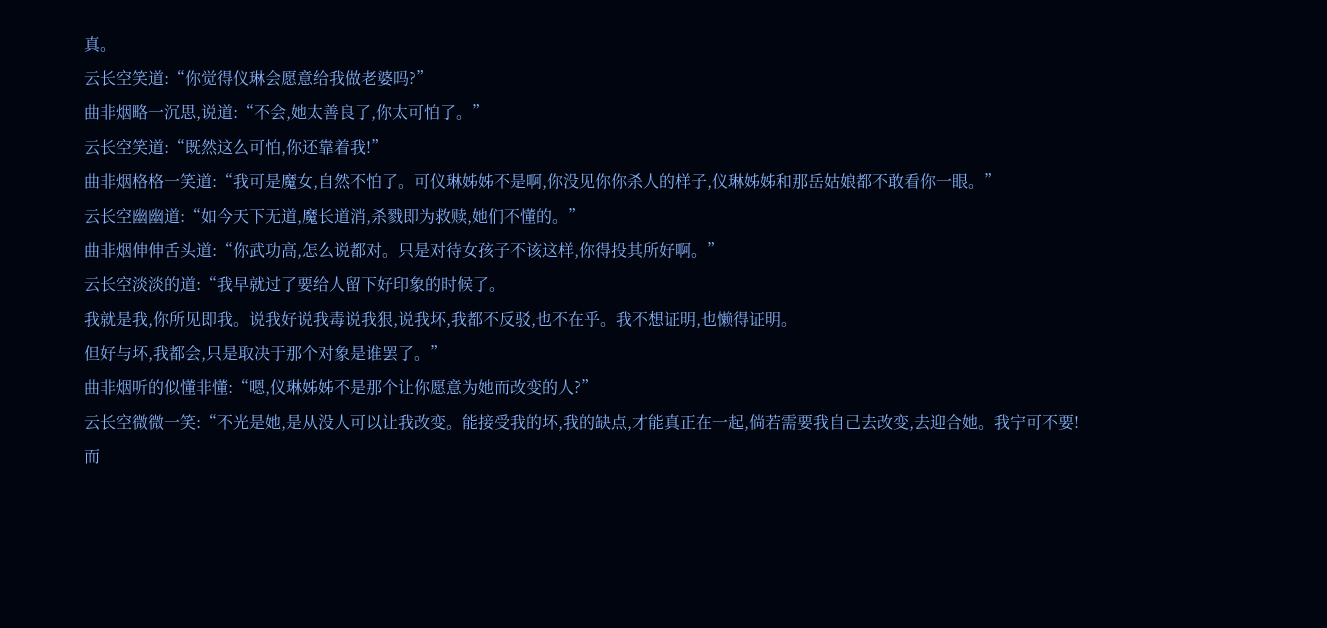真。
云长空笑道:“你觉得仪琳会愿意给我做老婆吗?”
曲非烟略一沉思,说道:“不会,她太善良了,你太可怕了。”
云长空笑道:“既然这么可怕,你还靠着我!”
曲非烟格格一笑道:“我可是魔女,自然不怕了。可仪琳姊姊不是啊,你没见你你杀人的样子,仪琳姊姊和那岳姑娘都不敢看你一眼。”
云长空幽幽道:“如今天下无道,魔长道消,杀戮即为救赎,她们不懂的。”
曲非烟伸伸舌头道:“你武功高,怎么说都对。只是对待女孩子不该这样,你得投其所好啊。”
云长空淡淡的道:“我早就过了要给人留下好印象的时候了。
我就是我,你所见即我。说我好说我毒说我狠,说我坏,我都不反驳,也不在乎。我不想证明,也懒得证明。
但好与坏,我都会,只是取决于那个对象是谁罢了。”
曲非烟听的似懂非懂:“嗯,仪琳姊姊不是那个让你愿意为她而改变的人?”
云长空微微一笑:“不光是她,是从没人可以让我改变。能接受我的坏,我的缺点,才能真正在一起,倘若需要我自己去改变,去迎合她。我宁可不要!
而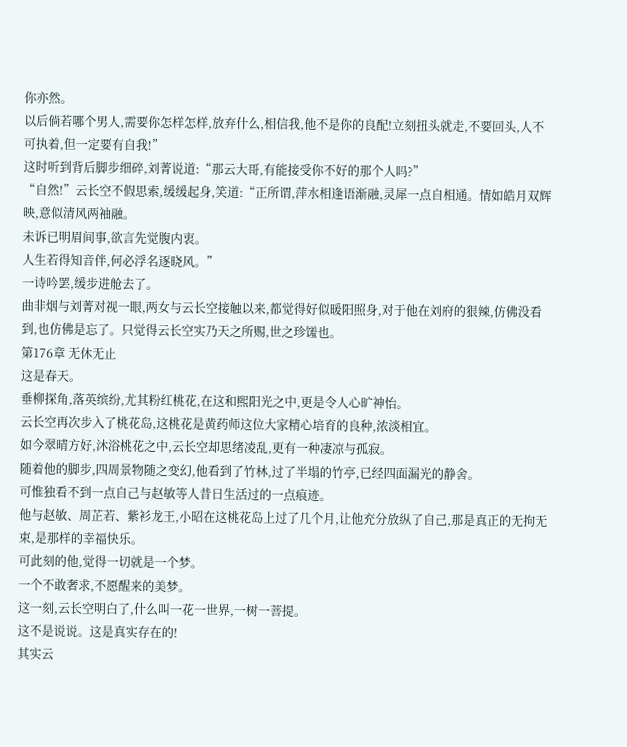你亦然。
以后倘若哪个男人,需要你怎样怎样,放弃什么,相信我,他不是你的良配!立刻扭头就走,不要回头,人不可执着,但一定要有自我!”
这时听到背后脚步细碎,刘菁说道:“那云大哥,有能接受你不好的那个人吗?”
“自然!”云长空不假思索,缓缓起身,笑道:“正所谓,萍水相逢语渐融,灵犀一点自相通。情如皓月双辉映,意似清风两袖融。
未诉已明眉间事,欲言先觉腹内衷。
人生若得知音伴,何必浮名逐晓风。”
一诗吟罢,缓步进舱去了。
曲非烟与刘菁对视一眼,两女与云长空接触以来,都觉得好似暖阳照身,对于他在刘府的狠辣,仿佛没看到,也仿佛是忘了。只觉得云长空实乃天之所赐,世之珍馐也。
第176章 无休无止
这是春天。
垂柳探角,落英缤纷,尤其粉红桃花,在这和熙阳光之中,更是令人心旷神怡。
云长空再次步入了桃花岛,这桃花是黄药师这位大家精心培育的良种,浓淡相宜。
如今翠晴方好,沐浴桃花之中,云长空却思绪凌乱,更有一种凄凉与孤寂。
随着他的脚步,四周景物随之变幻,他看到了竹林,过了半塌的竹亭,已经四面漏光的静舍。
可惟独看不到一点自己与赵敏等人昔日生活过的一点痕迹。
他与赵敏、周芷若、紫衫龙王,小昭在这桃花岛上过了几个月,让他充分放纵了自己,那是真正的无拘无束,是那样的幸福快乐。
可此刻的他,觉得一切就是一个梦。
一个不敢奢求,不愿醒来的美梦。
这一刻,云长空明白了,什么叫一花一世界,一树一菩提。
这不是说说。这是真实存在的!
其实云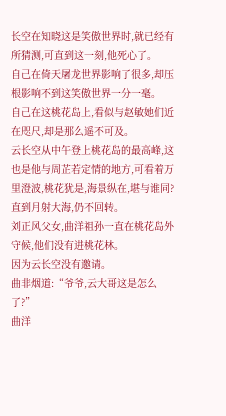长空在知晓这是笑傲世界时,就已经有所猜测,可直到这一刻,他死心了。
自己在倚天屠龙世界影响了很多,却压根影响不到这笑傲世界一分一毫。
自己在这桃花岛上,看似与赵敏她们近在咫尺,却是那么遥不可及。
云长空从中午登上桃花岛的最高峰,这也是他与周芷若定情的地方,可看着万里澄波,桃花犹是,海景纵在,堪与谁同?直到月射大海,仍不回转。
刘正风父女,曲洋祖孙一直在桃花岛外守候,他们没有进桃花林。
因为云长空没有邀请。
曲非烟道:“爷爷,云大哥这是怎么了?”
曲洋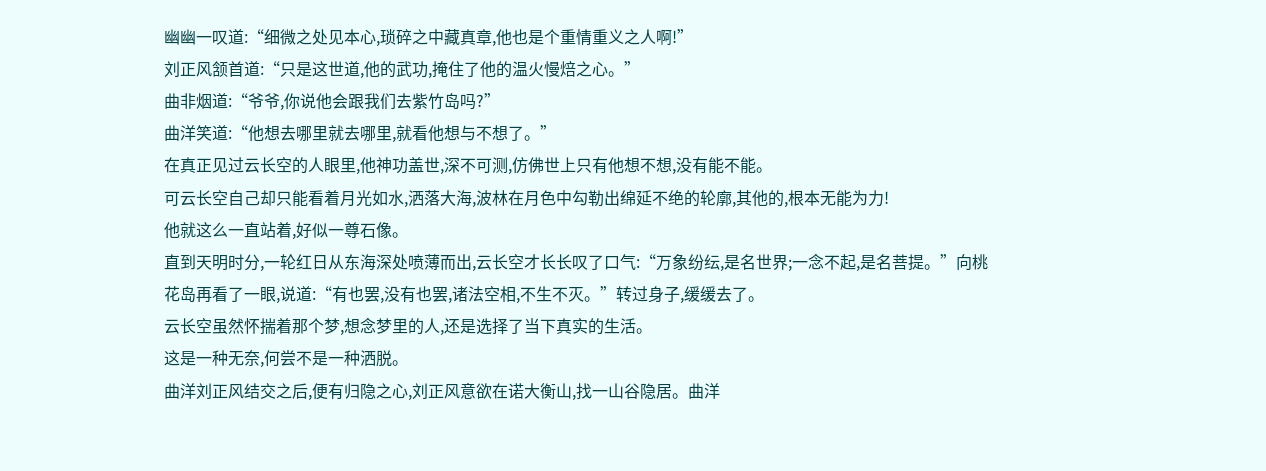幽幽一叹道:“细微之处见本心,琐碎之中藏真章,他也是个重情重义之人啊!”
刘正风颔首道:“只是这世道,他的武功,掩住了他的温火慢焙之心。”
曲非烟道:“爷爷,你说他会跟我们去紫竹岛吗?”
曲洋笑道:“他想去哪里就去哪里,就看他想与不想了。”
在真正见过云长空的人眼里,他神功盖世,深不可测,仿佛世上只有他想不想,没有能不能。
可云长空自己却只能看着月光如水,洒落大海,波林在月色中勾勒出绵延不绝的轮廓,其他的,根本无能为力!
他就这么一直站着,好似一尊石像。
直到天明时分,一轮红日从东海深处喷薄而出,云长空才长长叹了口气:“万象纷纭,是名世界;一念不起,是名菩提。”向桃花岛再看了一眼,说道:“有也罢,没有也罢,诸法空相,不生不灭。”转过身子,缓缓去了。
云长空虽然怀揣着那个梦,想念梦里的人,还是选择了当下真实的生活。
这是一种无奈,何尝不是一种洒脱。
曲洋刘正风结交之后,便有归隐之心,刘正风意欲在诺大衡山,找一山谷隐居。曲洋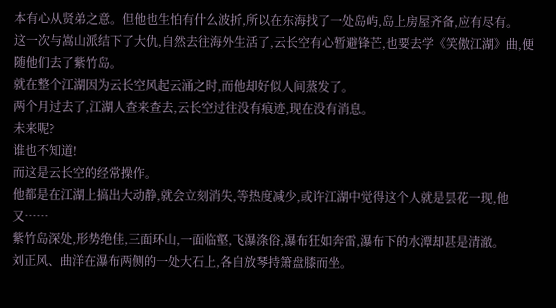本有心从贤弟之意。但他也生怕有什么波折,所以在东海找了一处岛屿,岛上房屋齐备,应有尽有。
这一次与嵩山派结下了大仇,自然去往海外生活了,云长空有心暂避锋芒,也要去学《笑傲江湖》曲,便随他们去了紫竹岛。
就在整个江湖因为云长空风起云涌之时,而他却好似人间蒸发了。
两个月过去了,江湖人查来查去,云长空过往没有痕迹,现在没有消息。
未来呢?
谁也不知道!
而这是云长空的经常操作。
他都是在江湖上搞出大动静,就会立刻消失,等热度减少,或许江湖中觉得这个人就是昙花一现,他又……
紫竹岛深处,形势绝佳,三面环山,一面临壑,飞瀑涤俗,瀑布狂如奔雷,瀑布下的水潭却甚是清澈。
刘正风、曲洋在瀑布两侧的一处大石上,各自放琴持箫盘膝而坐。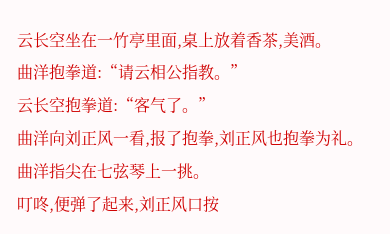云长空坐在一竹亭里面,桌上放着香茶,美酒。
曲洋抱拳道:“请云相公指教。”
云长空抱拳道:“客气了。”
曲洋向刘正风一看,报了抱拳,刘正风也抱拳为礼。
曲洋指尖在七弦琴上一挑。
叮咚,便弹了起来,刘正风口按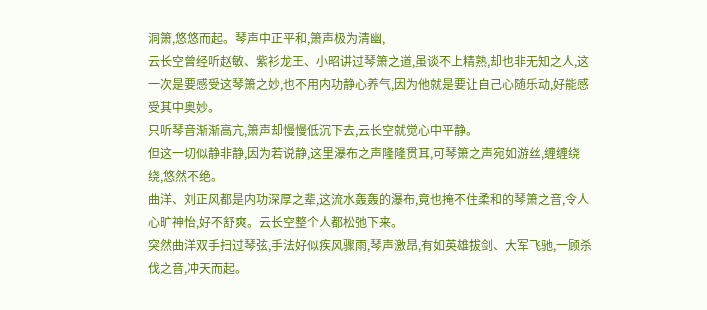洞箫,悠悠而起。琴声中正平和,箫声极为清幽,
云长空曾经听赵敏、紫衫龙王、小昭讲过琴箫之道,虽谈不上精熟,却也非无知之人,这一次是要感受这琴箫之妙,也不用内功静心养气,因为他就是要让自己心随乐动,好能感受其中奥妙。
只听琴音渐渐高亢,箫声却慢慢低沉下去,云长空就觉心中平静。
但这一切似静非静,因为若说静,这里瀑布之声隆隆贯耳,可琴箫之声宛如游丝,缠缠绕绕,悠然不绝。
曲洋、刘正风都是内功深厚之辈,这流水轰轰的瀑布,竟也掩不住柔和的琴箫之音,令人心旷神怡,好不舒爽。云长空整个人都松弛下来。
突然曲洋双手扫过琴弦,手法好似疾风骤雨,琴声激昂,有如英雄拔剑、大军飞驰,一顾杀伐之音,冲天而起。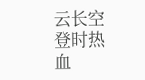云长空登时热血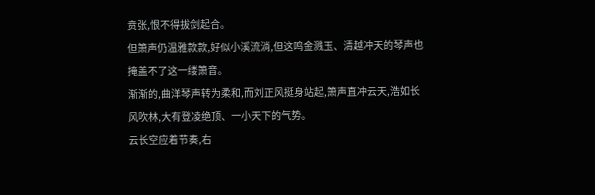贲张,恨不得拔剑起合。
但箫声仍温雅款款,好似小溪流淌,但这鸣金溅玉、清越冲天的琴声也掩盖不了这一缕箫音。
渐渐的,曲洋琴声转为柔和,而刘正风挺身站起,箫声直冲云天,浩如长风吹林,大有登凌绝顶、一小天下的气势。
云长空应着节奏,右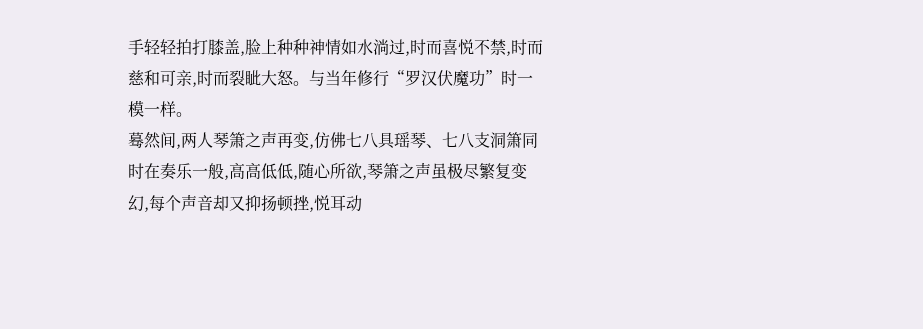手轻轻拍打膝盖,脸上种种神情如水淌过,时而喜悦不禁,时而慈和可亲,时而裂眦大怒。与当年修行“罗汉伏魔功”时一模一样。
蓦然间,两人琴箫之声再变,仿佛七八具瑶琴、七八支洞箫同时在奏乐一般,高高低低,随心所欲,琴箫之声虽极尽繁复变幻,每个声音却又抑扬顿挫,悦耳动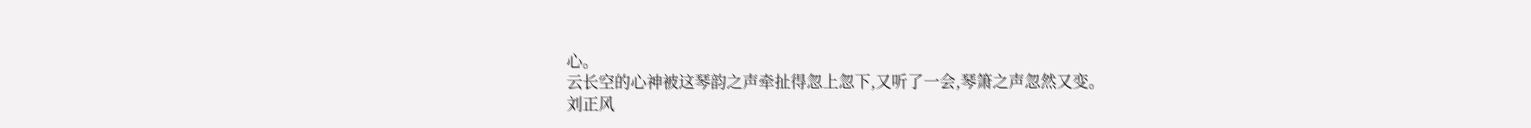心。
云长空的心神被这琴韵之声牵扯得忽上忽下,又听了一会,琴箫之声忽然又变。
刘正风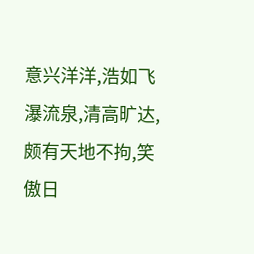意兴洋洋,浩如飞瀑流泉,清高旷达,颇有天地不拘,笑傲日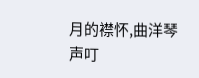月的襟怀,曲洋琴声叮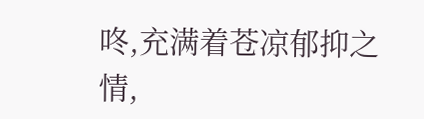咚,充满着苍凉郁抑之情,